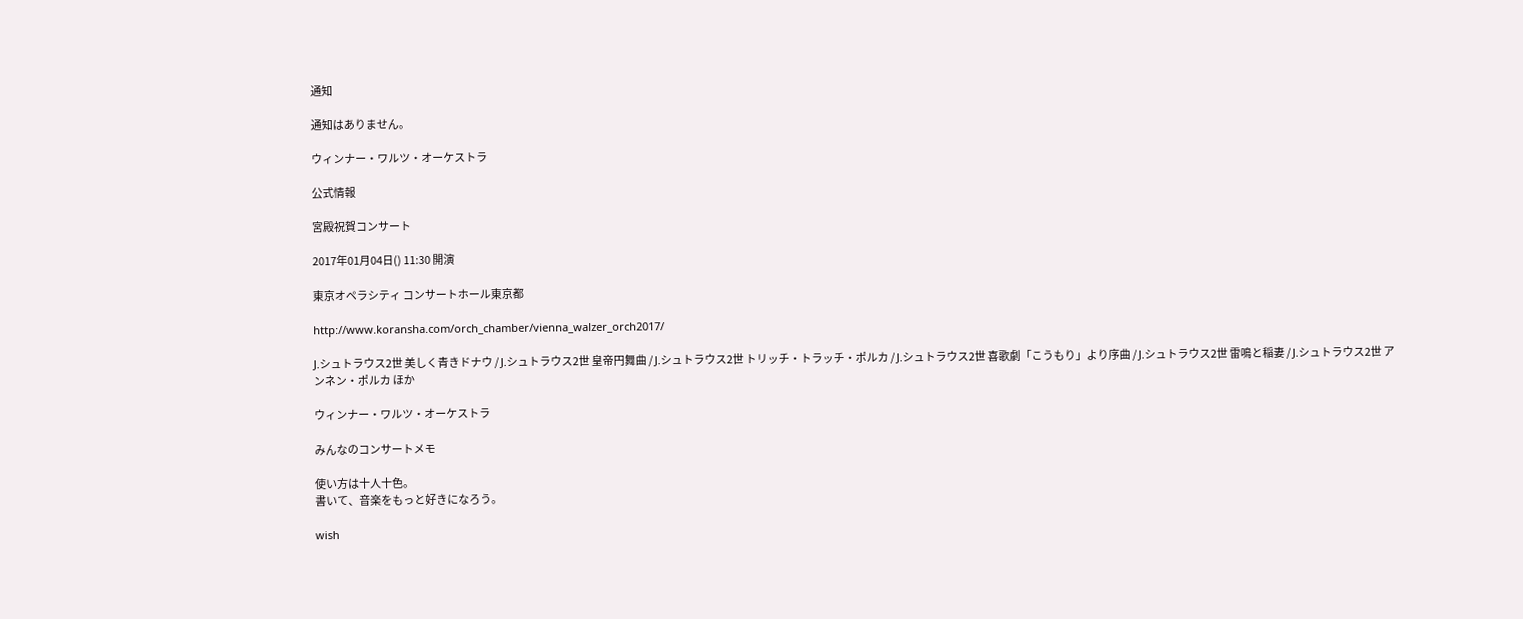通知

通知はありません。

ウィンナー・ワルツ・オーケストラ

公式情報

宮殿祝賀コンサート

2017年01月04日() 11:30 開演

東京オペラシティ コンサートホール東京都

http://www.koransha.com/orch_chamber/vienna_walzer_orch2017/

J.シュトラウス2世 美しく青きドナウ / J.シュトラウス2世 皇帝円舞曲 / J.シュトラウス2世 トリッチ・トラッチ・ポルカ / J.シュトラウス2世 喜歌劇「こうもり」より序曲 / J.シュトラウス2世 雷鳴と稲妻 / J.シュトラウス2世 アンネン・ポルカ ほか

ウィンナー・ワルツ・オーケストラ

みんなのコンサートメモ

使い方は十人十色。
書いて、音楽をもっと好きになろう。

wish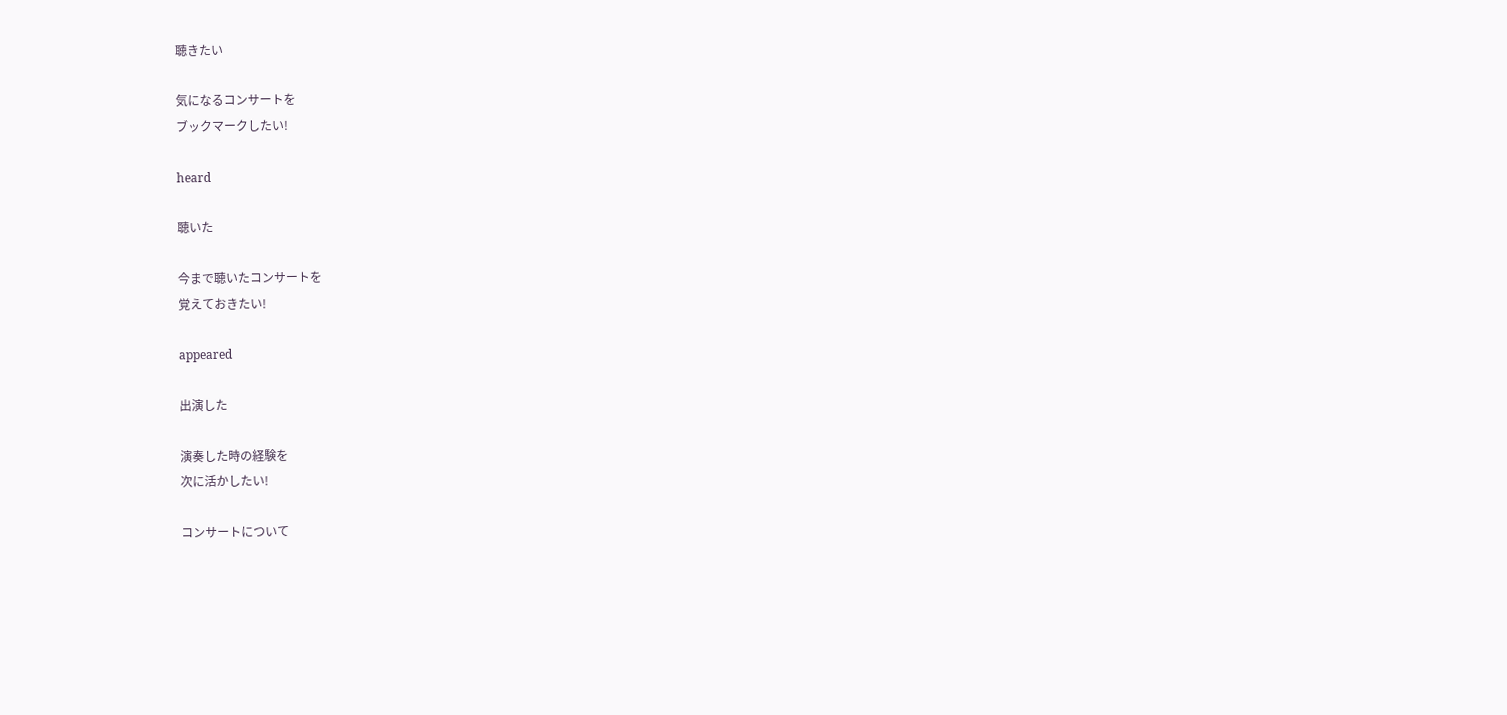聴きたい

気になるコンサートを
ブックマークしたい!

heard

聴いた

今まで聴いたコンサートを
覚えておきたい!

appeared

出演した

演奏した時の経験を
次に活かしたい!

コンサートについて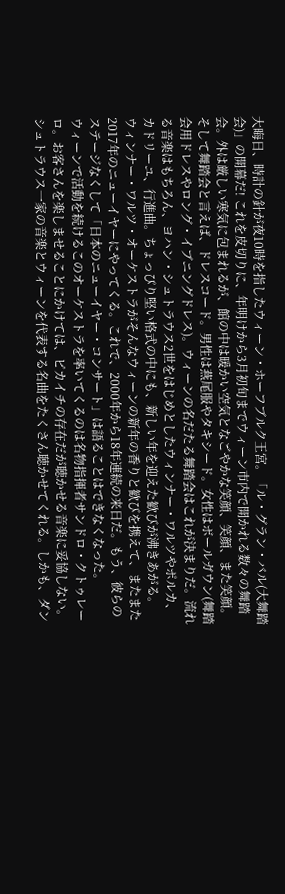大晦日、時計の針が夜10時を指したウィーン・ホーフブルク王宮。「ル・グラン・バル(大舞踏会)」の開幕だ! これを皮切りに、年明けから3月初旬までウィーン市内で開かれる数々の舞踏会。外は厳しい寒気に包まれるが、館の中は暖かい空気となごやかな笑顔、笑顔、また笑顔。
そして舞踏会と言えば、ドレスコード。男性は燕尾服やタキシード。女性はボールガウン(舞踏会用ドレスやロング・イブニングドレス)。ウィーンの名だたる舞踏会はこれが決まりだ。流れる音楽はもちろん、ヨハン・シュトラウス2世をはじめとしたウィンナー・ワルツやポルカ、カドリーユ、行進曲。ちょっぴり堅い格式の中にも、新しい年を迎えた歓びが沸きあがる。
ウィンナー・ワルツ・オーケストラがそんなウィーンの新年の香りと歓びを携えて、またまた2017年のニューイヤーにやってくる。これで、2000年から18年連続の来日だ。もう、彼らのステージなくして「日本のニューイヤー・コンサート」は語ることはできなくなった。
ウィーンで活動を続けるこのオーケストラを率いてくるのは名物指揮者サンドロ・クトゥレーロ。お客さんを楽しませることにかけては、ピカイチの存在だが聴かせる音楽に妥協しない。シュトラウス一家の音楽とウィーンを代表する名曲をたくさん聴かせてくれる。しかも、ダン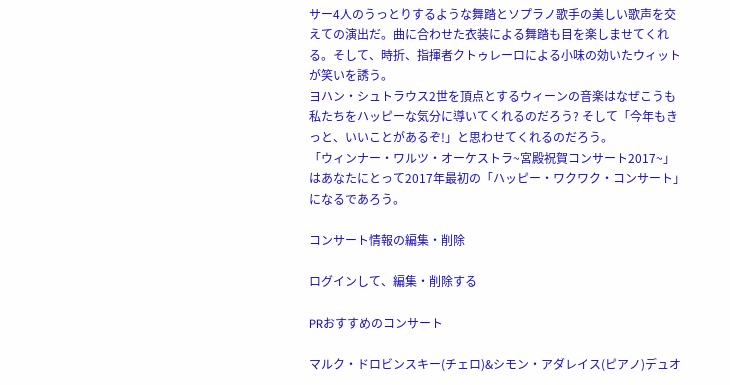サー4人のうっとりするような舞踏とソプラノ歌手の美しい歌声を交えての演出だ。曲に合わせた衣装による舞踏も目を楽しませてくれる。そして、時折、指揮者クトゥレーロによる小味の効いたウィットが笑いを誘う。
ヨハン・シュトラウス2世を頂点とするウィーンの音楽はなぜこうも私たちをハッピーな気分に導いてくれるのだろう? そして「今年もきっと、いいことがあるぞ!」と思わせてくれるのだろう。
「ウィンナー・ワルツ・オーケストラ~宮殿祝賀コンサート2017~」はあなたにとって2017年最初の「ハッピー・ワクワク・コンサート」になるであろう。

コンサート情報の編集・削除

ログインして、編集・削除する

PRおすすめのコンサート

マルク・ドロビンスキー(チェロ)&シモン・アダレイス(ピアノ)デュオ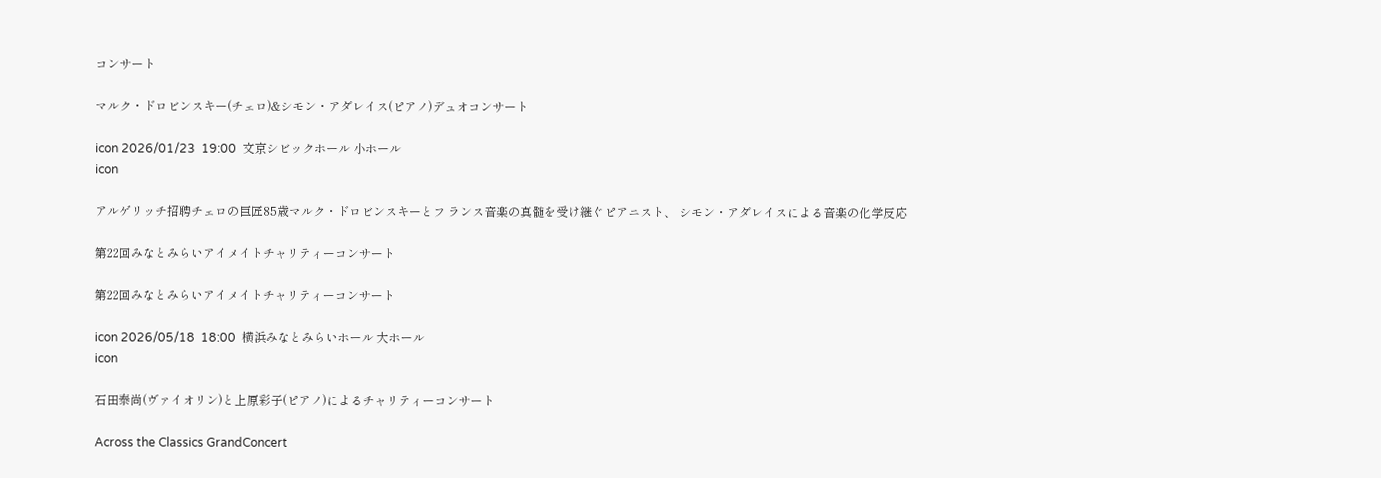コンサート

マルク・ドロビンスキー(チェロ)&シモン・アダレイス(ピアノ)デュオコンサート

icon 2026/01/23  19:00  文京シビックホール 小ホール
icon

アルゲリッチ招聘チェロの巨匠85歳マルク・ドロビンスキーとフ ランス音楽の真髄を受け継ぐピアニスト、 シモン・アダレイスによる音楽の化学反応

第22回みなとみらいアイメイトチャリティーコンサート

第22回みなとみらいアイメイトチャリティーコンサート

icon 2026/05/18  18:00  横浜みなとみらいホール 大ホール
icon

石田泰尚(ヴァイオリン)と上原彩子(ピアノ)によるチャリティーコンサート

Across the Classics GrandConcert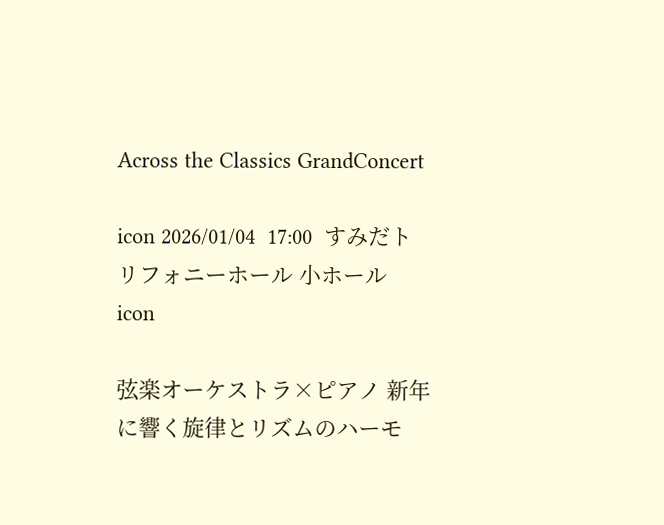Across the Classics GrandConcert

icon 2026/01/04  17:00  すみだトリフォニーホール 小ホール
icon

弦楽オーケストラ×ピアノ 新年に響く旋律とリズムのハーモ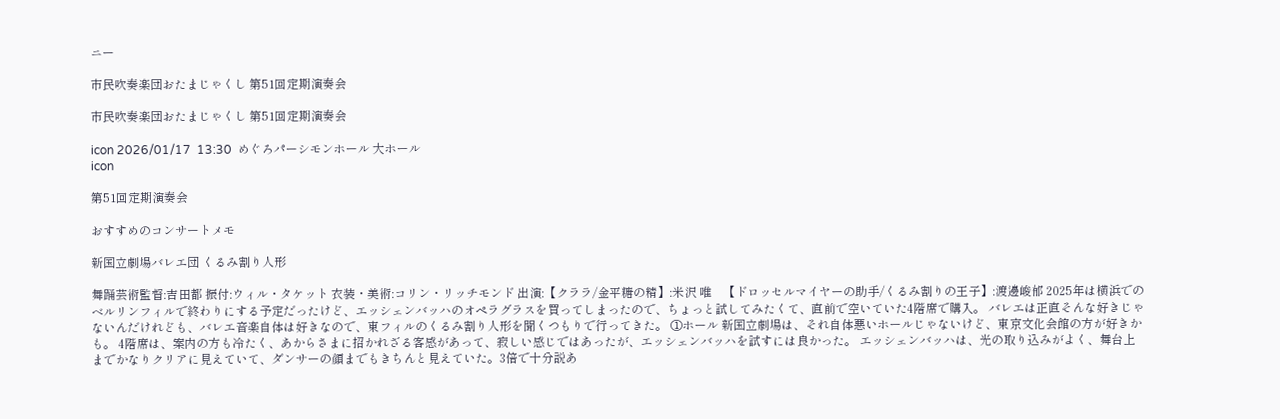ニー

市民吹奏楽団おたまじゃくし 第51回定期演奏会

市民吹奏楽団おたまじゃくし 第51回定期演奏会

icon 2026/01/17  13:30  めぐろパーシモンホール 大ホール
icon

第51回定期演奏会

おすすめのコンサートメモ

新国立劇場バレエ団 くるみ割り人形

舞踊芸術監督:吉田都 振付:ウィル・タケット 衣装・美術:コリン・リッチモンド 出演:【クララ/金平糖の精】:米沢 唯    【ドロッセルマイヤーの助手/くるみ割りの王子】:渡邊峻郁 2025年は横浜でのベルリンフィルで終わりにする予定だったけど、エッシェンバッハのオペラグラスを買ってしまったので、ちょっと試してみたくて、直前で空いていた4階席で購入。 バレエは正直そんな好きじゃないんだけれども、バレエ音楽自体は好きなので、東フィルのくるみ割り人形を聞くつもりで行ってきた。 ①ホール 新国立劇場は、それ自体悪いホールじゃないけど、東京文化会館の方が好きかも。 4階席は、案内の方も冷たく、あからさまに招かれざる客感があって、寂しい感じではあったが、エッシェンバッハを試すには良かった。 エッシェンバッハは、光の取り込みがよく、舞台上までかなりクリアに見えていて、ダンサーの顔までもきちんと見えていた。3倍で十分説あ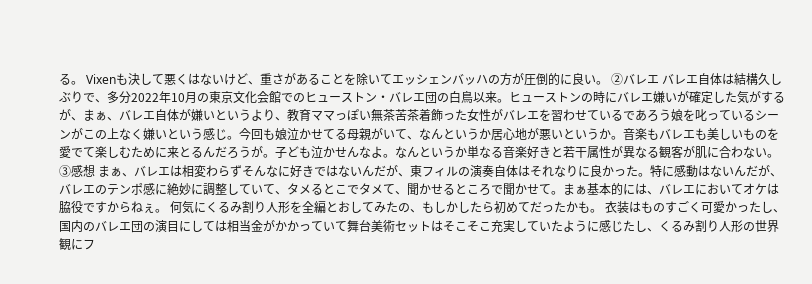る。 Vixenも決して悪くはないけど、重さがあることを除いてエッシェンバッハの方が圧倒的に良い。 ②バレエ バレエ自体は結構久しぶりで、多分2022年10月の東京文化会館でのヒューストン・バレエ団の白鳥以来。ヒューストンの時にバレエ嫌いが確定した気がするが、まぁ、バレエ自体が嫌いというより、教育ママっぽい無茶苦茶着飾った女性がバレエを習わせているであろう娘を叱っているシーンがこの上なく嫌いという感じ。今回も娘泣かせてる母親がいて、なんというか居心地が悪いというか。音楽もバレエも美しいものを愛でて楽しむために来とるんだろうが。子ども泣かせんなよ。なんというか単なる音楽好きと若干属性が異なる観客が肌に合わない。 ③感想 まぁ、バレエは相変わらずそんなに好きではないんだが、東フィルの演奏自体はそれなりに良かった。特に感動はないんだが、バレエのテンポ感に絶妙に調整していて、タメるとこでタメて、聞かせるところで聞かせて。まぁ基本的には、バレエにおいてオケは脇役ですからねぇ。 何気にくるみ割り人形を全編とおしてみたの、もしかしたら初めてだったかも。 衣装はものすごく可愛かったし、国内のバレエ団の演目にしては相当金がかかっていて舞台美術セットはそこそこ充実していたように感じたし、くるみ割り人形の世界観にフ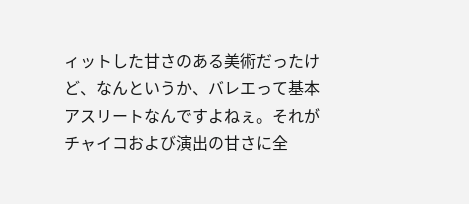ィットした甘さのある美術だったけど、なんというか、バレエって基本アスリートなんですよねぇ。それがチャイコおよび演出の甘さに全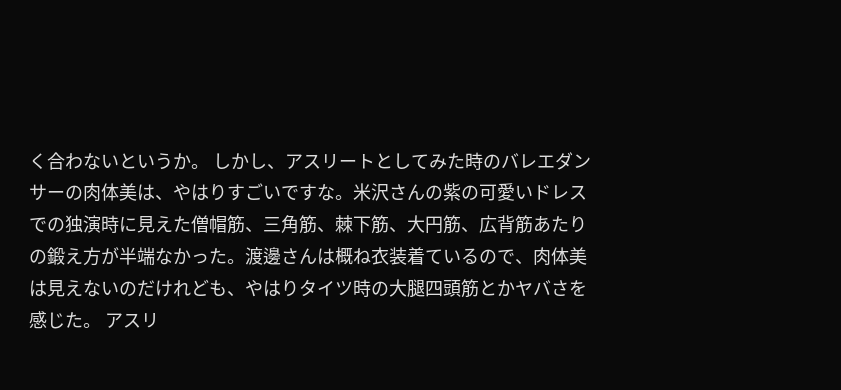く合わないというか。 しかし、アスリートとしてみた時のバレエダンサーの肉体美は、やはりすごいですな。米沢さんの紫の可愛いドレスでの独演時に見えた僧帽筋、三角筋、棘下筋、大円筋、広背筋あたりの鍛え方が半端なかった。渡邊さんは概ね衣装着ているので、肉体美は見えないのだけれども、やはりタイツ時の大腿四頭筋とかヤバさを感じた。 アスリ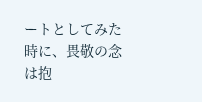ートとしてみた時に、畏敬の念は抱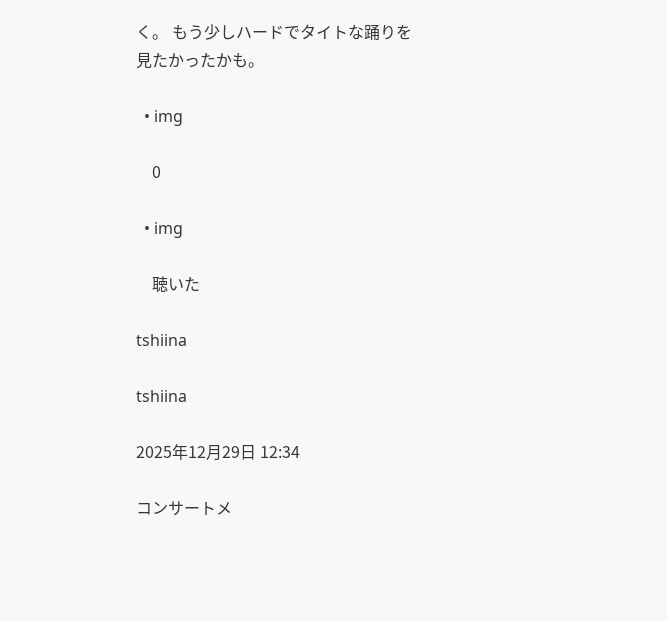く。 もう少しハードでタイトな踊りを見たかったかも。

  • img

    0

  • img

    聴いた

tshiina

tshiina

2025年12月29日 12:34

コンサートメ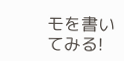モを書いてみる!